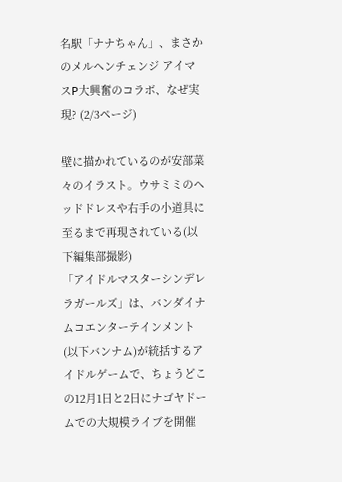名駅「ナナちゃん」、まさかのメルヘンチェンジ アイマスP大興奮のコラボ、なぜ実現? (2/3ページ)

壁に描かれているのが安部菜々のイラスト。ウサミミのヘッドドレスや右手の小道具に至るまで再現されている(以下編集部撮影)
「アイドルマスターシンデレラガールズ」は、バンダイナムコエンターテインメント(以下バンナム)が統括するアイドルゲームで、ちょうどこの12月1日と2日にナゴヤドームでの大規模ライブを開催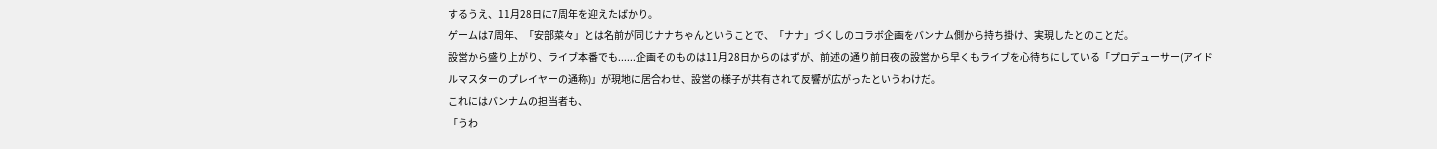するうえ、11月28日に7周年を迎えたばかり。
ゲームは7周年、「安部菜々」とは名前が同じナナちゃんということで、「ナナ」づくしのコラボ企画をバンナム側から持ち掛け、実現したとのことだ。
設営から盛り上がり、ライブ本番でも......企画そのものは11月28日からのはずが、前述の通り前日夜の設営から早くもライブを心待ちにしている「プロデューサー(アイドルマスターのプレイヤーの通称)」が現地に居合わせ、設営の様子が共有されて反響が広がったというわけだ。
これにはバンナムの担当者も、
「うわ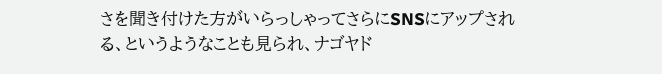さを聞き付けた方がいらっしゃってさらにSNSにアップされる、というようなことも見られ、ナゴヤド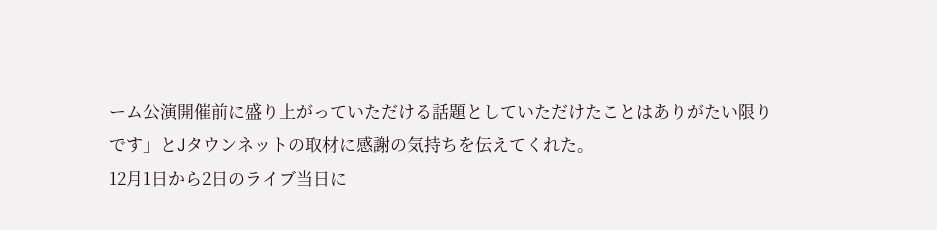ーム公演開催前に盛り上がっていただける話題としていただけたことはありがたい限りです」とJタウンネットの取材に感謝の気持ちを伝えてくれた。
12月1日から2日のライブ当日に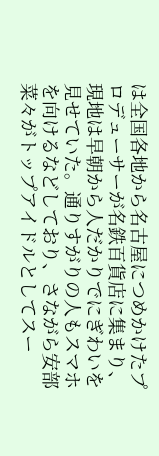は全国各地から名古屋につめかけたプロデューサーが名鉄百貨店に集まり、現地は早朝から人だかりでにぎわいを見せていた。通りすがりの人もスマホを向けるなどしており、さながら安部菜々がトップアイドルとしてスー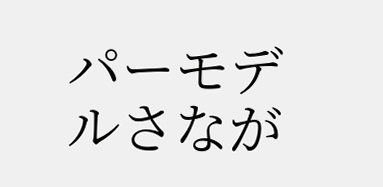パーモデルさなが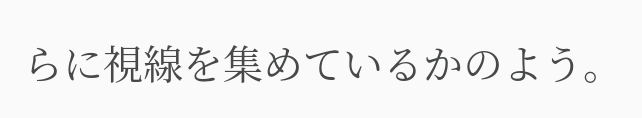らに視線を集めているかのよう。